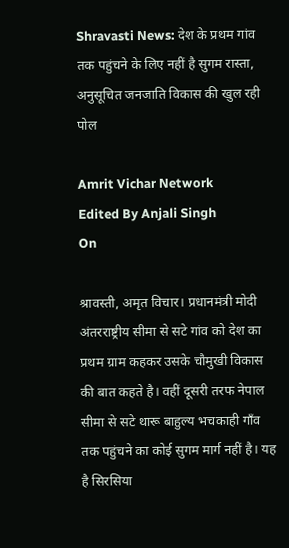Shravasti News: देश के प्रथम गांव तक पहुंचने के लिए नहीं है सुगम रास्ता, अनुसूचित जनजाति विकास की खुल रही पोल

Amrit Vichar Network
Edited By Anjali Singh
On

श्रावस्ती, अमृत विचार। प्रधानमंत्री मोदी अंतरराष्ट्रीय सीमा से सटे गांव को देश का प्रथम ग्राम कहकर उसके चौमुखी विकास की बात कहते है। वहीं दूसरी तरफ नेपाल सीमा से सटे थारू बाहुल्य भचकाही गाँव तक पहुंचने का कोई सुगम मार्ग नहीं है। यह है सिरसिया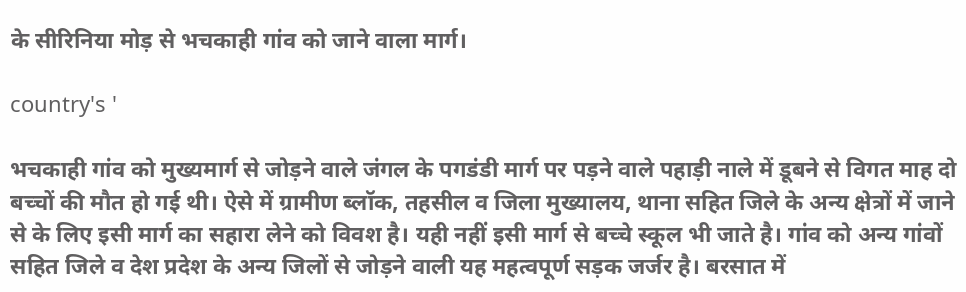के सीरिनिया मोड़ से भचकाही गांव को जाने वाला मार्ग।

country's '

भचकाही गांव को मुख्यमार्ग से जोड़ने वाले जंगल के पगडंडी मार्ग पर पड़ने वाले पहाड़ी नाले में डूबने से विगत माह दो बच्चों की मौत हो गई थी। ऐसे में ग्रामीण ब्लॉक, तहसील व जिला मुख्यालय, थाना सहित जिले के अन्य क्षेत्रों में जाने से के लिए इसी मार्ग का सहारा लेने को विवश है। यही नहीं इसी मार्ग से बच्चे स्कूल भी जाते है। गांव को अन्य गांवों सहित जिले व देश प्रदेश के अन्य जिलों से जोड़ने वाली यह महत्वपूर्ण सड़क जर्जर है। बरसात में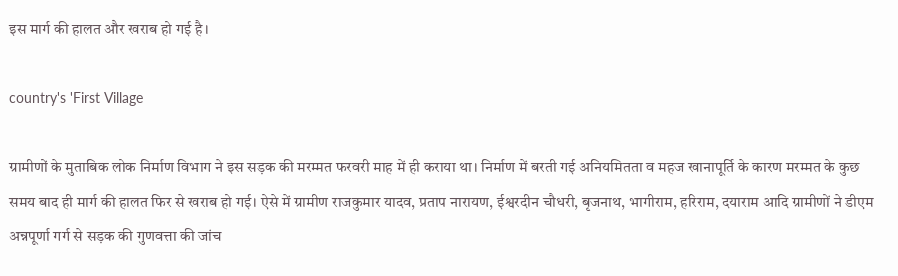इस मार्ग की हालत और खराब हो गई है।

country's 'First Village

ग्रामीणों के मुताबिक लोक निर्माण विभाग ने इस सड़क की मरम्मत फरवरी माह में ही कराया था। निर्माण में बरती गई अनियमितता व महज खानापूर्ति के कारण मरम्मत के कुछ समय बाद ही मार्ग की हालत फिर से खराब हो गई। ऐसे में ग्रामीण राजकुमार यादव, प्रताप नारायण, ईश्वरदीन चौधरी, बृजनाथ, भागीराम, हरिराम, दयाराम आदि ग्रामीणों ने डीएम अन्नपूर्णा गर्ग से सड़क की गुणवत्ता की जांच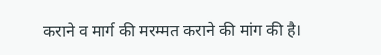कराने व मार्ग की मरम्मत कराने की मांग की है।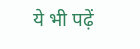ये भी पढ़ें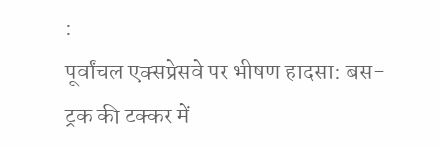:
पूर्वांचल एक्सप्रेसवे पर भीषण हादसा: बस-ट्रक की टक्कर में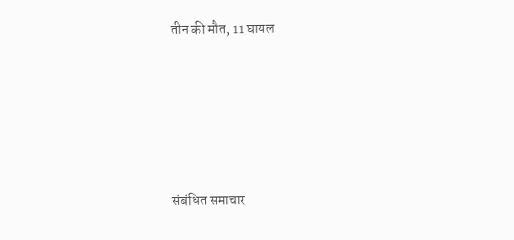तीन की मौत, 11 घायल







संबंधित समाचार